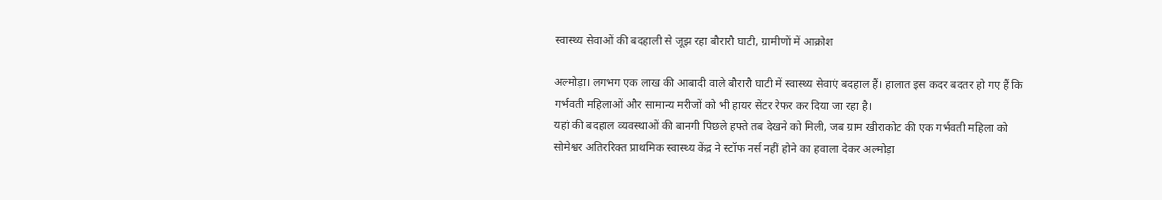स्वास्थ्य सेवाओं की बदहाली से जूझ रहा बौरारौ घाटी, ग्रामीणों में आक्रोश

अल्मोड़ा। लगभग एक लाख की आबादी वाले बौरारौ घाटी में स्वास्थ्य सेवाएं बदहाल हैं। हालात इस कदर बदतर हो गए हैं कि गर्भवती महिलाओं और सामान्य मरीजों को भी हायर सेंटर रेफर कर दिया जा रहा है।
यहां की बदहाल व्यवस्थाओं की बानगी पिछले हफ्ते तब देखने को मिली, जब ग्राम खीराकोट की एक गर्भवती महिला को सोमेश्वर अतिररिक्त प्राथमिक स्वास्थ्य केंद्र ने स्टॉफ नर्स नहीं होने का हवाला देकर अल्मोड़ा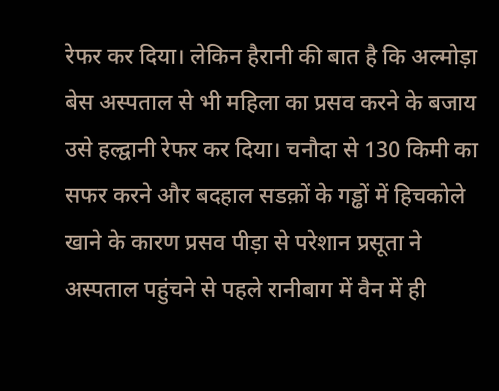रेफर कर दिया। लेकिन हैरानी की बात है कि अल्मोड़ा बेस अस्पताल से भी महिला का प्रसव करने के बजाय उसे हल्द्वानी रेफर कर दिया। चनौदा से 130 किमी का सफर करने और बदहाल सडक़ों के गड्ढों में हिचकोले खाने के कारण प्रसव पीड़ा से परेशान प्रसूता ने अस्पताल पहुंचने से पहले रानीबाग में वैन में ही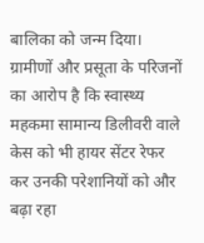बालिका को जन्म दिया। ग्रामीणों और प्रसूता के परिजनों का आरोप है कि स्वास्थ्य महकमा सामान्य डिलीवरी वाले केस को भी हायर सेंटर रेफर कर उनकी परेशानियों को और बढ़ा रहा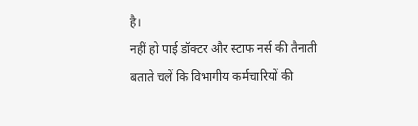है।
नहीं हो पाई डॉक्टर और स्टाफ नर्स की तैनाती
बताते चलें कि विभागीय कर्मचारियों की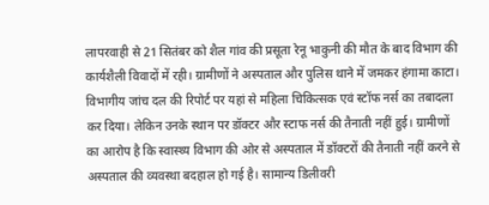लापरवाही से 21 सितंबर को शैल गांव की प्रसूता रेनू भाकुनी की मौत के बाद विभाग की कार्यशैली विवादों में रही। ग्रामीणों ने अस्पताल और पुलिस थाने में जमकर हंगामा काटा। विभागीय जांच दल की रिपोर्ट पर यहां से महिला चिकित्सक एवं स्टॉफ नर्स का तबादला कर दिया। लेकिन उनके स्थान पर डॉक्टर और स्टाफ नर्स की तैनाती नहीं हुई। ग्रामीणों का आरोप है कि स्वास्थ्य विभाग की ओर से अस्पताल में डॉक्टरों की तैनाती नहीं करने से अस्पताल की व्यवस्था बदहाल हो गई है। सामान्य डिलीवरी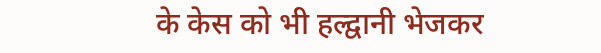के केस को भी हल्द्वानी भेजकर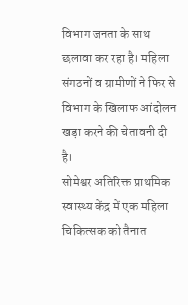विभाग जनता के साथ छलावा कर रहा है। महिला संगठनों व ग्रामीणों ने फिर से विभाग के खिलाफ आंदोलन खड़ा करने की चेतावनी दी है।
सोमेश्वर अतिरिक्त प्राथमिक स्वास्थ्य केंद्र में एक महिला चिकित्सक को तैनात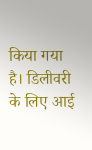किया गया है। डिलीवरी के लिए आई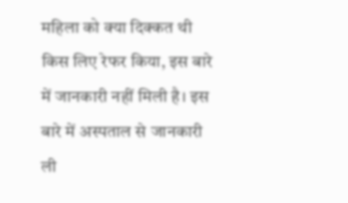महिला को क्या दिक्कत थी किस लिए रेफर किया, इस बारे में जानकारी नहीं मिली है। इस बारे में अस्पताल से जानकारी ली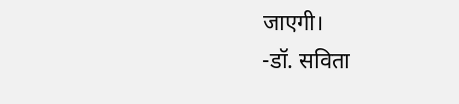जाएगी।
-डॉ. सविता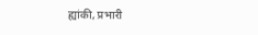ह्यांकी, प्रभारी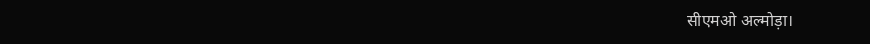सीएमओ अल्मोड़ा।